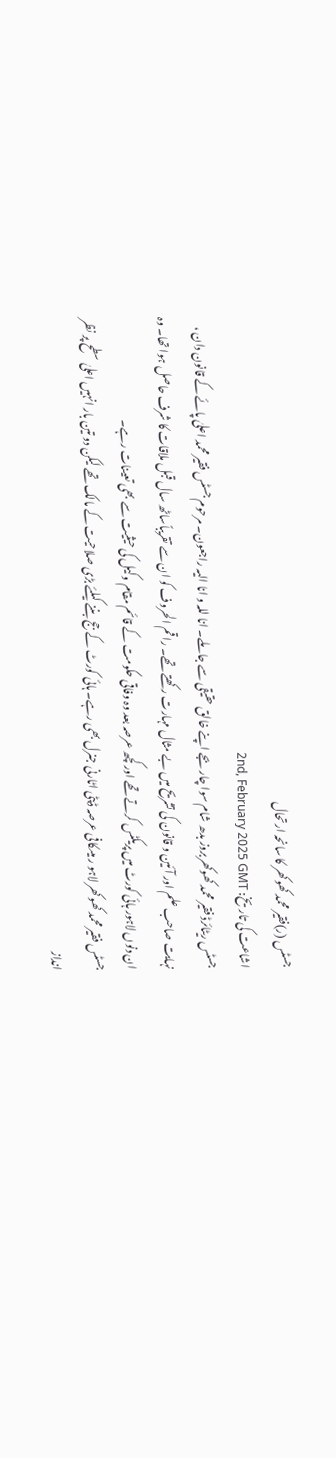جسٹس (ر)فقیر محمد کھوکھر کا سانحہ ارتحال
اشاعت کی تاریخ: 2nd, February 2025 GMT
جسٹس ریٹائرڈ فقیر محمد کھوکھربروز بدھ شام سوا چار بجے اپنے خالق حقیقی سے جا ملے۔ انا للہ و انا الیہ راجعون۔ مرحوم جسٹس فقیر محمد اعلیٰ پائے کے قانون دان ، نہایت صاحب علم اور آئین و قانون کی تشریح میں بے مثال مہارت رکھتے تھے۔ راقم الحروف کو ان سے تقریباًساٹھ سال قبل ملاقات کا شرف حاصل ہوا تھا۔ وہ ان دنوں لاہور ہائی کورٹ میں پریکٹس کرتے تھے اور کچھ عرصہ بعد وہ وفاقی حکومت کے قائم مقام وکیل کی حیثیت سے بھی تعینات رہے۔
جسٹس فقیر محمد کھوکھر لاہو ر میںکافی عرصہ ڈپٹی اٹارنی جنرل بھی رہے۔ ہائی کورٹ کے جج بننے کیلئے بڑی صلاحیت کے مالک تھے لیکن دو تین بار انہیں اعلیٰ سطح پر نظر انداز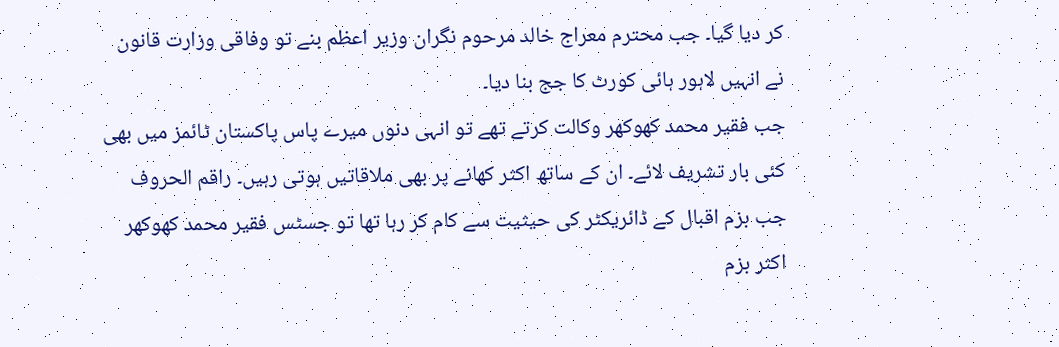کر دیا گیا۔ جب محترم معراج خالد مرحوم نگران وزیر اعظم بنے تو وفاقی وزارت قانون نے انہیں لاہور ہائی کورٹ کا جج بنا دیا۔
جب فقیر محمد کھوکھر وکالت کرتے تھے تو انہی دنوں میرے پاس پاکستان ٹائمز میں بھی کئی بار تشریف لائے۔ ان کے ساتھ اکثر کھانے پر بھی ملاقاتیں ہوتی رہیں۔ راقم الحروف جب بزم اقبال کے ڈائریکٹر کی حیثیت سے کام کر رہا تھا تو جسٹس فقیر محمد کھوکھر اکثر بزم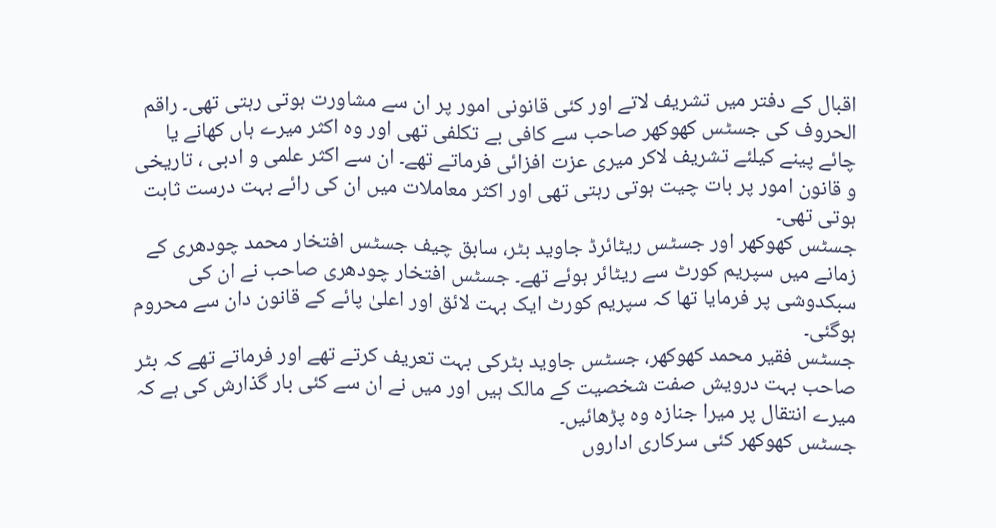اقبال کے دفتر میں تشریف لاتے اور کئی قانونی امور پر ان سے مشاورت ہوتی رہتی تھی۔ راقم الحروف کی جسٹس کھوکھر صاحب سے کافی بے تکلفی تھی اور وہ اکثر میرے ہاں کھانے یا چائے پینے کیلئے تشریف لاکر میری عزت افزائی فرماتے تھے۔ ان سے اکثر علمی و ادبی ، تاریخی و قانون امور پر بات چیت ہوتی رہتی تھی اور اکثر معاملات میں ان کی رائے بہت درست ثابت ہوتی تھی۔
جسٹس کھوکھر اور جسٹس ریٹائرڈ جاوید بٹر، سابق چیف جسٹس افتخار محمد چودھری کے زمانے میں سپریم کورٹ سے ریٹائر ہوئے تھے۔ جسٹس افتخار چودھری صاحب نے ان کی سبکدوشی پر فرمایا تھا کہ سپریم کورٹ ایک بہت لائق اور اعلیٰ پائے کے قانون دان سے محروم ہوگئی۔
جسٹس فقیر محمد کھوکھر، جسٹس جاوید بٹرکی بہت تعریف کرتے تھے اور فرماتے تھے کہ بٹر صاحب بہت درویش صفت شخصیت کے مالک ہیں اور میں نے ان سے کئی بار گذارش کی ہے کہ میرے انتقال پر میرا جنازہ وہ پڑھائیں۔
جسٹس کھوکھر کئی سرکاری اداروں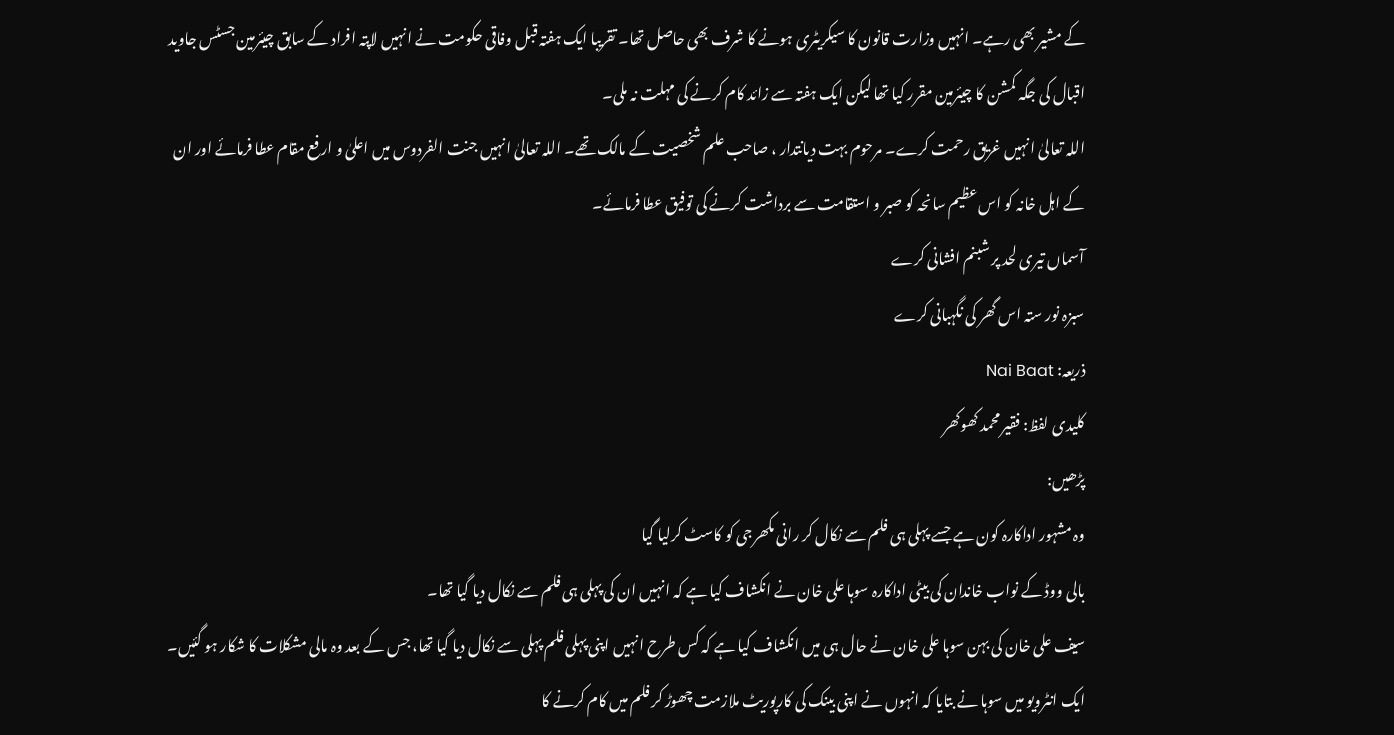کے مشیر بھی رہے۔ انہیں وزارت قانون کا سیکریٹری ہونے کا شرف بھی حاصل تھا۔ تقریبا ایک ہفتہ قبل وفاقی حکومت نے انہیں لاپتہ افراد کے سابق چیئرمین جسٹس جاوید اقبال کی جگہ کمشن کا چیئرمین مقرر کیا تھا لیکن ایک ہفتہ سے زائد کام کرنے کی مہلت نہ ملی۔
اللہ تعالیٰ انہیں غریق رحمت کرے۔ مرحوم بہت دیانتدار ، صاحب علم شخصیت کے مالک تھے۔ اللہ تعالیٰ انہیں جنت الفردوس میں اعلیٰ و ارفع مقام عطا فرمائے اور ان کے اہل خانہ کو اس عظیم سانحہ کو صبر و استقامت سے برداشت کرنے کی توفیق عطا فرمائے۔
آسماں تیری لحد پر شبنم افشانی کرے
سبزہ نور ستہ اس گھر کی نگہبانی کرے
ذریعہ: Nai Baat
کلیدی لفظ: فقیر محمد کھوکھر
پڑھیں:
وہ مشہور اداکارہ کون ہے جسے پہلی ہی فلم سے نکال کر رانی مکھرجی کو کاسٹ کرلیا گیا
بالی ووڈ کے نواب خاندان کی بیٹی اداکارہ سوہا علی خان نے انکشاف کیا ہے کہ انہیں ان کی پہلی ہی فلم سے نکال دیا گیا تھا۔
سیف علی خان کی بہن سوہا علی خان نے حال ہی میں انکشاف کیا ہے کہ کس طرح انہیں اپنی پہلی فلم پہلی سے نکال دیا گیا تھا، جس کے بعد وہ مالی مشکلات کا شکار ہو گئیں۔
ایک انٹرویو میں سوہا نے بتایا کہ انہوں نے اپنی بینک کی کارپوریٹ ملازمت چھوڑ کر فلم میں کام کرنے کا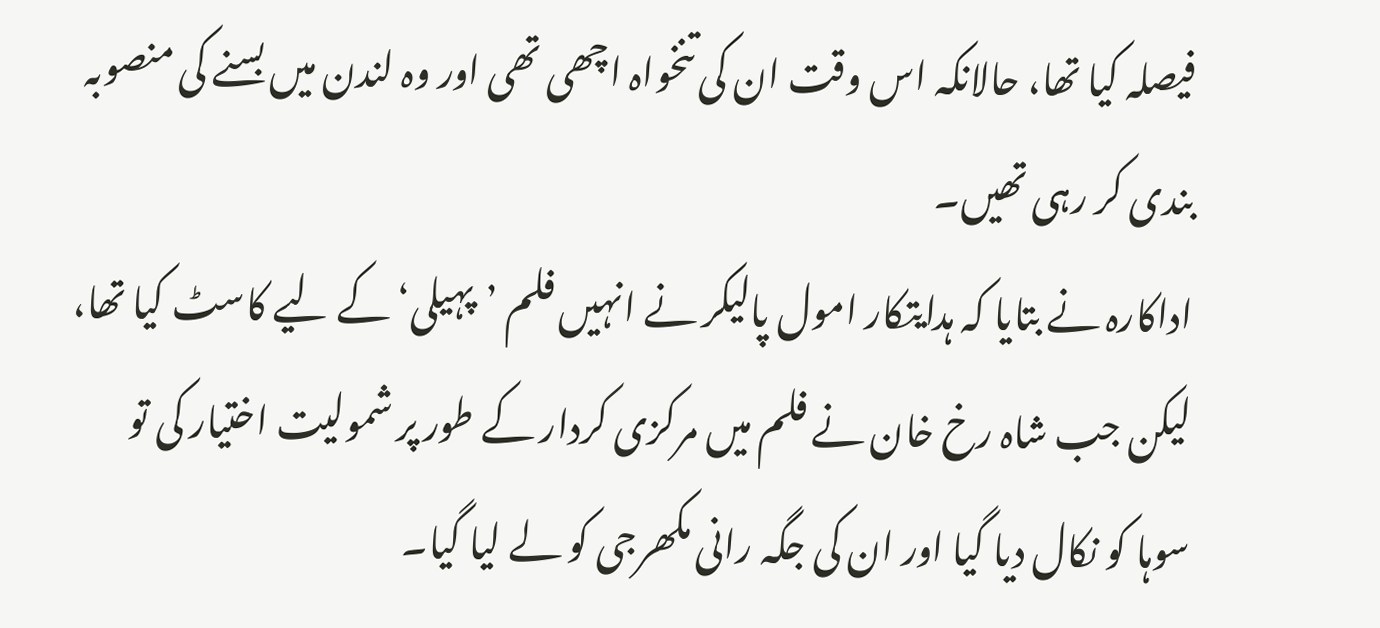فیصلہ کیا تھا، حالانکہ اس وقت ان کی تنخواہ اچھی تھی اور وہ لندن میں بسنے کی منصوبہ بندی کر رہی تھیں۔
اداکارہ نے بتایا کہ ہدایتکار امول پالیکر نے انہیں فلم ’پہیلی‘ کے لیے کاسٹ کیا تھا، لیکن جب شاہ رخ خان نے فلم میں مرکزی کردار کے طور پر شمولیت اختیار کی تو سوہا کو نکال دیا گیا اور ان کی جگہ رانی مکھرجی کو لے لیا گیا۔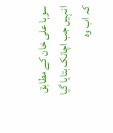سوہا علی خان کے مطابق انہیں جب اچانک بتایا گیا کہ اب وہ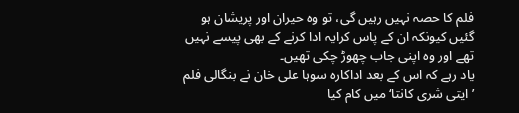فلم کا حصہ نہیں رہیں گی، تو وہ حیران اور پریشان ہو گئیں کیونکہ ان کے پاس کرایہ ادا کرنے کے بھی پیسے نہیں تھے اور وہ اپنی جاب چھوڑ چکی تھیں۔
یاد رہے کہ اس کے بعد اداکارہ سوہا علی خان نے بنگالی فلم ’ایتی شری کانتا‘ میں کام کیا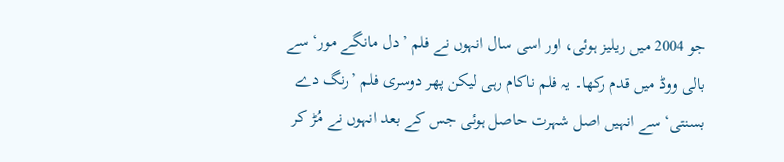جو 2004 میں ریلیز ہوئی، اور اسی سال انہوں نے فلم ’دل مانگے مور‘ سے بالی ووڈ میں قدم رکھا۔ یہ فلم ناکام رہی لیکن پھر دوسری فلم ’رنگ دے بسنتی‘ سے انہیں اصل شہرت حاصل ہوئی جس کے بعد انہوں نے مُڑ کر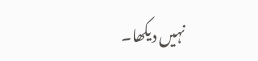نہیں دیکھا۔